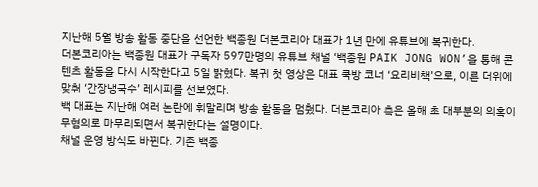지난해 5월 방송 활동 중단을 선언한 백종원 더본코리아 대표가 1년 만에 유튜브에 복귀한다.
더본코리아는 백종원 대표가 구독자 597만명의 유튜브 채널 ‘백종원 PAIK JONG WON’을 통해 콘텐츠 활동을 다시 시작한다고 5일 밝혔다. 복귀 첫 영상은 대표 쿡방 코너 ‘요리비책’으로, 이른 더위에 맞춰 ‘간장냉국수’ 레시피를 선보였다.
백 대표는 지난해 여러 논란에 휘말리며 방송 활동을 멈췄다. 더본코리아 측은 올해 초 대부분의 의혹이 무혐의로 마무리되면서 복귀한다는 설명이다.
채널 운영 방식도 바뀐다. 기존 백종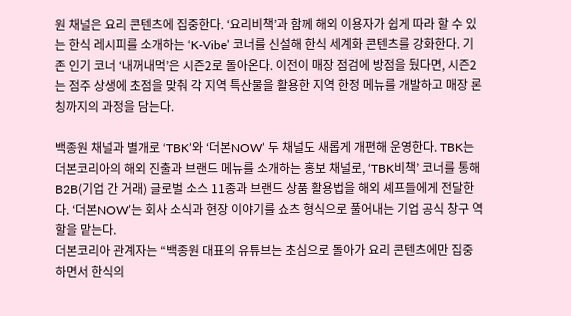원 채널은 요리 콘텐츠에 집중한다. ‘요리비책’과 함께 해외 이용자가 쉽게 따라 할 수 있는 한식 레시피를 소개하는 ‘K-Vibe’ 코너를 신설해 한식 세계화 콘텐츠를 강화한다. 기존 인기 코너 ‘내꺼내먹’은 시즌2로 돌아온다. 이전이 매장 점검에 방점을 뒀다면, 시즌2는 점주 상생에 초점을 맞춰 각 지역 특산물을 활용한 지역 한정 메뉴를 개발하고 매장 론칭까지의 과정을 담는다.

백종원 채널과 별개로 ‘TBK’와 ‘더본NOW’ 두 채널도 새롭게 개편해 운영한다. TBK는 더본코리아의 해외 진출과 브랜드 메뉴를 소개하는 홍보 채널로, ‘TBK비책’ 코너를 통해 B2B(기업 간 거래) 글로벌 소스 11종과 브랜드 상품 활용법을 해외 셰프들에게 전달한다. ‘더본NOW’는 회사 소식과 현장 이야기를 쇼츠 형식으로 풀어내는 기업 공식 창구 역할을 맡는다.
더본코리아 관계자는 “백종원 대표의 유튜브는 초심으로 돌아가 요리 콘텐츠에만 집중하면서 한식의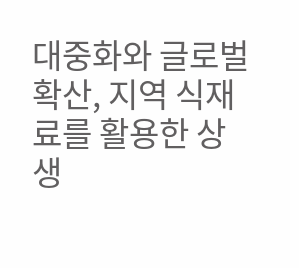대중화와 글로벌 확산, 지역 식재료를 활용한 상생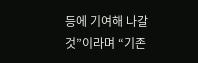등에 기여해 나갈 것”이라며 “기존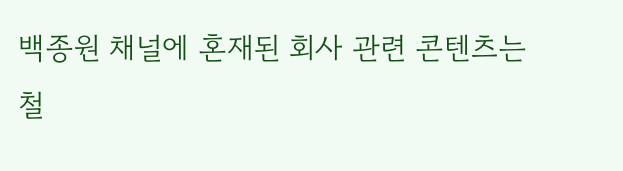백종원 채널에 혼재된 회사 관련 콘텐츠는 철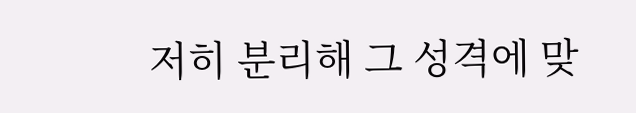저히 분리해 그 성격에 맞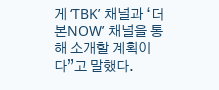게 ‘TBK’ 채널과 ‘더본NOW’ 채널을 통해 소개할 계획이다”고 말했다.